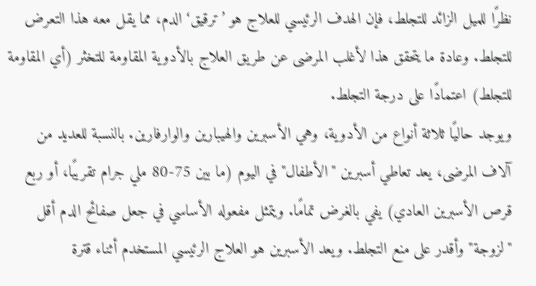نظرًا للميل الزائد للتجلط، فإن الهدف الرئيسي للعلاج هو ’ترقيق‘ الدم، مما يقل معه هذا التعرض للتجلط. وعادة ما يتحقق هذا لأغلب المرضى عن طريق العلاج بالأدوية المقاومة للتخثر (أي المقاومة للتجلط) اعتمادًا على درجة التجلط.
ويوجد حاليًا ثلاثة أنواع من الأدوية، وهي الأسبرين والهيبارين والوارفارين. بالنسبة للعديد من آلاف المرضى، يعد تعاطي أسبرين "الأطفال" في اليوم (ما بين 75-80 ملي جرام تقريبًا، أو ربع قرص الأسبرين العادي) يفي بالغرض تمامًا. ويتمثل مفعوله الأساسي في جعل صفائح الدم أقل "لزوجة" وأقدر على منع التجلط. ويعد الأسبرين هو العلاج الرئيسي المستخدم أثناء قترة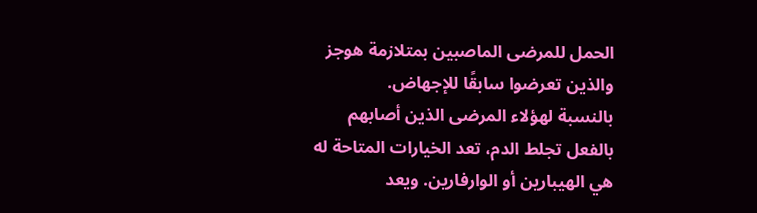الحمل للمرضى الماصبين بمتلازمة هوجز والذين تعرضوا سابقًا للإجهاض.
بالنسبة لهؤلاء المرضى الذين أصابهم بالفعل تجلط الدم، تعد الخيارات المتاحة له هي الهيبارين أو الوارفارين. ويعد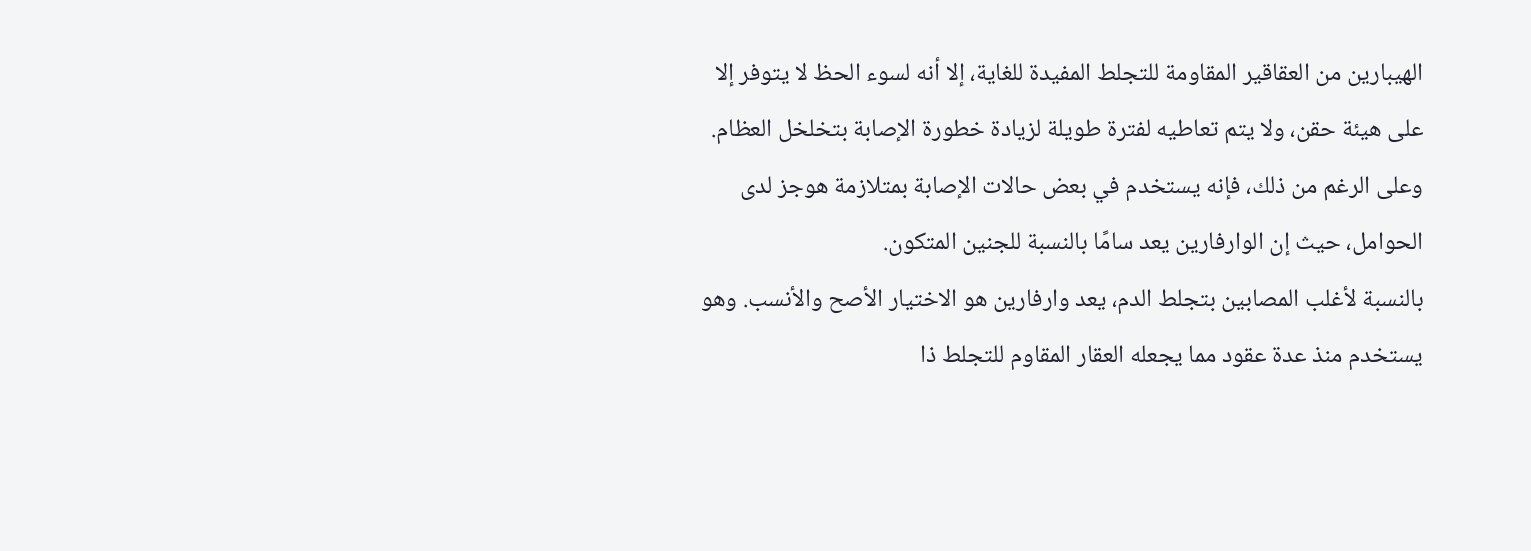الهيبارين من العقاقير المقاومة للتجلط المفيدة للغاية، إلا أنه لسوء الحظ لا يتوفر إلا على هيئة حقن، ولا يتم تعاطيه لفترة طويلة لزيادة خطورة الإصابة بتخلخل العظام. وعلى الرغم من ذلك، فإنه يستخدم في بعض حالات الإصابة بمتلازمة هوجز لدى الحوامل، حيث إن الوارفارين يعد سامًا بالنسبة للجنين المتكون.
بالنسبة لأغلب المصابين بتجلط الدم، يعد وارفارين هو الاختيار الأصح والأنسب. وهو يستخدم منذ عدة عقود مما يجعله العقار المقاوم للتجلط ذا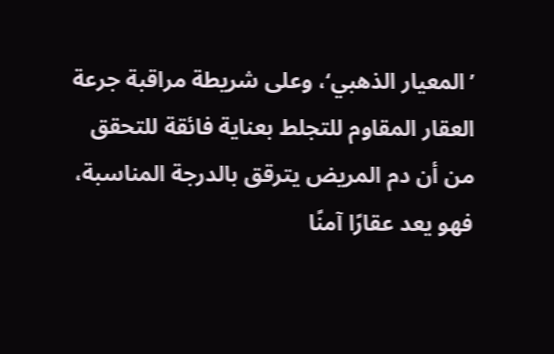’المعيار الذهبي‘، وعلى شريطة مراقبة جرعة العقار المقاوم للتجلط بعناية فائقة للتحقق من أن دم المريض يترقق بالدرجة المناسبة، فهو يعد عقارًا آمنًا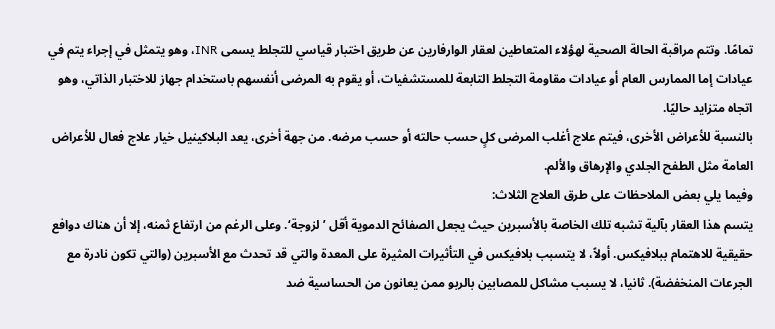تمامًا. وتتم مراقبة الحالة الصحية لهؤلاء المتعاطين لعقار الوارفارين عن طريق اختبار قياسي للتجلط يسمى INR، وهو يتمثل في إجراء يتم في عيادات إما الممارس العام أو عيادات مقاومة التجلط التابعة للمستشفيات، أو يقوم به المرضى أنفسهم باستخدام جهاز للاختبار الذاتي، وهو اتجاه متزايد حاليًا.
بالنسبة للأعراض الأخرى، فيتم علاج أغلب المرضى كلٍ حسب حالته أو حسب مرضه. من جهة أخرى، يعد البلاكينيل خيار علاج فعال للأعراض العامة مثل الطفح الجلدي والإرهاق والألم.
وفيما يلي بعض الملاحظات على طرق العلاج الثلاث:
يتسم هذا العقار بآلية تشبه تلك الخاصة بالأسبرين حيث يجعل الصفائح الدموية أقل ’لزوجة‘. وعلى الرغم من ارتفاع ثمنه، إلا أن هناك دوافع حقيقية للاهتمام ببلافيكس. أولاً، لا يتسبب بلافيكس في التأثيرات المثيرة على المعدة والتي قد تحدث مع الأسبرين (والتي تكون نادرة مع الجرعات المنخفضة). ثانيا، لا يسبب مشاكل للمصابين بالربو ممن يعانون من الحساسية ضد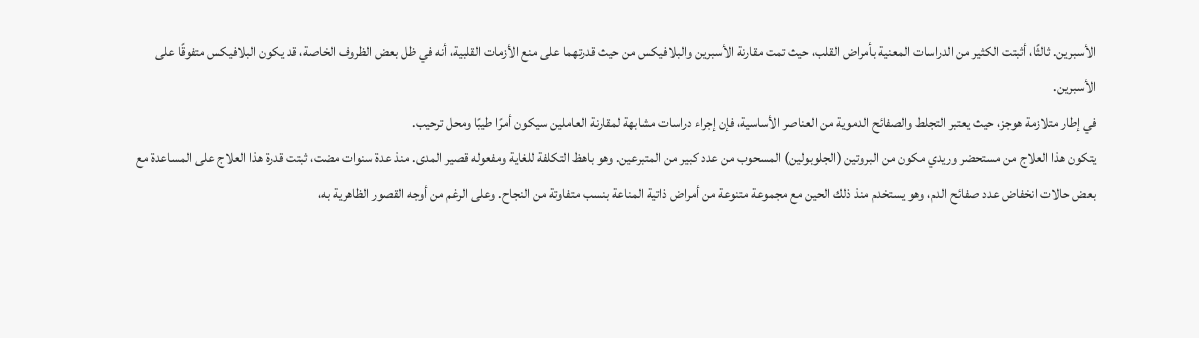الأسبرين. ثالثًا، أثبتت الكثير من الدراسات المعنية بأمراض القلب، حيث تمت مقارنة الأسبرين والبلافيكس من حيث قدرتهما على منع الأزمات القلبية، أنه في ظل بعض الظروف الخاصة، قد يكون البلافيكس متفوقًا على الأسبرين.
في إطار متلازمة هوجز، حيث يعتبر التجلط والصفائح الدموية من العناصر الأساسية، فإن إجراء دراسات مشابهة لمقارنة العاملين سيكون أمرًا طيبًا ومحل ترحيب.
يتكون هذا العلاج من مستحضر وريدي مكون من البروتين (الجلوبولين) المسحوب من عدد كبير من المتبرعين. وهو باهظ التكلفة للغاية ومفعوله قصير المدى. منذ عدة سنوات مضت، ثبتت قدرة هذا العلاج على المساعدة مع بعض حالات انخفاض عدد صفائح الدم، وهو يستخدم منذ ذلك الحين مع مجموعة متنوعة من أمراض ذاتية المناعة بنسب متفاوتة من النجاح. وعلى الرغم من أوجه القصور الظاهرية به،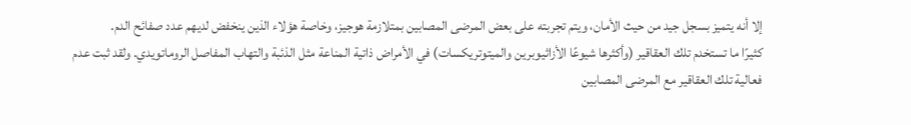إلا أنه يتميز بسجل جيد من حيث الأمان، ويتم تجربته على بعض المرضى المصابين بمتلازمة هوجيز، وخاصة هؤلاء الذين ينخفض لديهم عدد صفائح الدم.
كثيرًا ما تستخدم تلك العقاقير (وأكثرها شيوعًا الأزاثيوبرين والميتوتريكسات) في الأمراض ذاتية المناعة مثل الذئبة والتهاب المفاصل الروماتويدي. ولقد ثبت عدم فعالية تلك العقاقير مع المرضى المصابين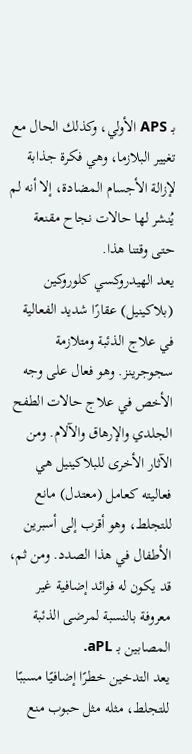بـ APS الأولي، وكذلك الحال مع تغيير البلازما، وهي فكرة جذابة لإزالة الأجسام المضادة، إلا أنه لم يُنشر لها حالات نجاح مقنعة حتى وقتنا هذا.
يعد الهيدروكسي كلوروكين (بلاكينيل) عقارًا شديد الفعالية في علاج الذئبة ومتلازمة سجوجرينز. وهو فعال على وجه الأخص في علاج حالات الطفح الجلدي والإرهاق والآلام. ومن الآثار الأخرى للبلاكينيل هي فعاليته كعامل (معتدل) مانع للتجلط، وهو أقرب إلى أسبرين الأطفال في هذا الصدد. ومن ثم، قد يكون له فوائد إضافية غير معروفة بالنسبة لمرضى الذئبة المصابين بـ aPL.
يعد التدخين خطرًا إضافيًا مسببًا للتجلط، مثله مثل حبوب منع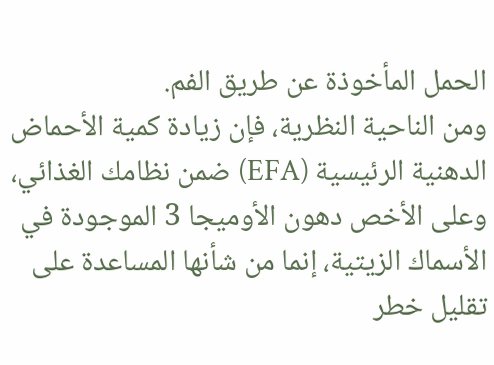الحمل المأخوذة عن طريق الفم.
ومن الناحية النظرية، فإن زيادة كمية الأحماض الدهنية الرئيسية (EFA) ضمن نظامك الغذائي، وعلى الأخص دهون الأوميجا 3 الموجودة في الأسماك الزيتية، إنما من شأنها المساعدة على تقليل خطر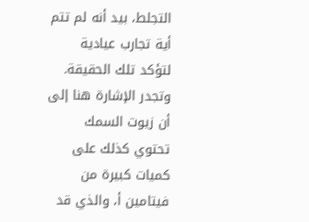التجلط، بيد أنه لم تتم أية تجارب عيادية لتؤكد تلك الحقيقة.
وتجدر الإشارة هنا إلى أن زيوت السمك تحتوي كذلك على كميات كبيرة من فيتامين أ، والذي قد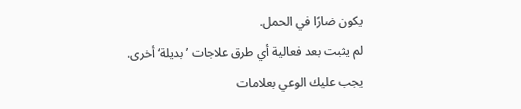يكون ضارًا في الحمل.
لم يثبت بعد فعالية أي طرق علاجات ’بديلة‘ أخرى.
يجب عليك الوعي بعلامات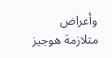وأعراض متلازمة هوجيز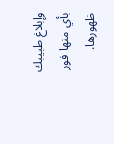وإبلاغ طبيبك بأي منها فور ظهورها.